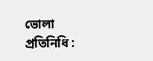ভোলা প্রতিনিধি :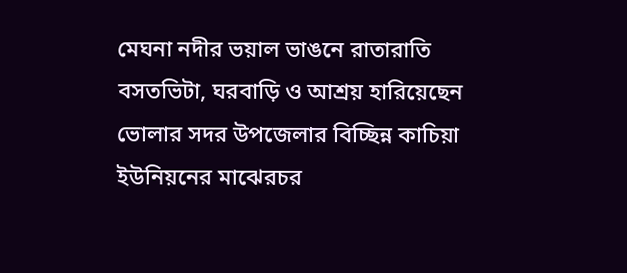মেঘনা নদীর ভয়াল ভাঙনে রাতারাতি বসতভিটা, ঘরবাড়ি ও আশ্রয় হারিয়েছেন ভোলার সদর উপজেলার বিচ্ছিন্ন কাচিয়া ইউনিয়নের মাঝেরচর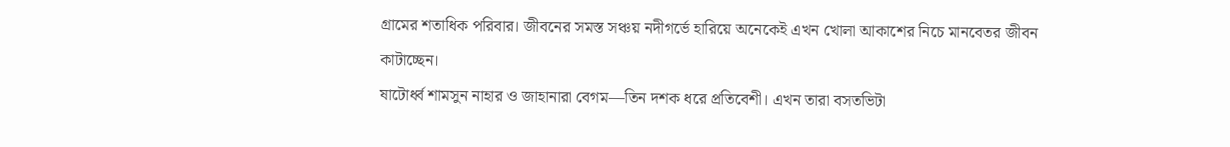গ্রামের শতাধিক পরিবার। জীবনের সমস্ত সঞ্চয় নদীগর্ভে হারিয়ে অনেকেই এখন খোলা আকাশের নিচে মানবেতর জীবন কাটাচ্ছেন।
ষাটোর্ধ্ব শামসুন নাহার ও জাহানারা বেগম—তিন দশক ধরে প্রতিবেশী। এখন তারা বসতভিটা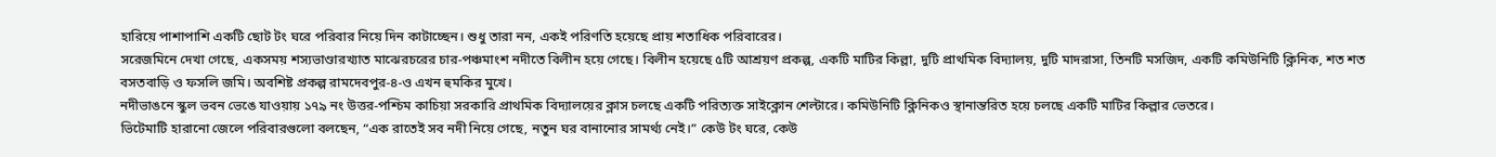হারিয়ে পাশাপাশি একটি ছোট টং ঘরে পরিবার নিয়ে দিন কাটাচ্ছেন। শুধু তারা নন, একই পরিণতি হয়েছে প্রায় শতাধিক পরিবারের।
সরেজমিনে দেখা গেছে, একসময় শস্যভাণ্ডারখ্যাত মাঝেরচরের চার-পঞ্চমাংশ নদীতে বিলীন হয়ে গেছে। বিলীন হয়েছে ৫টি আশ্রয়ণ প্রকল্প, একটি মাটির কিল্লা, দুটি প্রাথমিক বিদ্যালয়, দুটি মাদরাসা, তিনটি মসজিদ, একটি কমিউনিটি ক্লিনিক, শত শত বসতবাড়ি ও ফসলি জমি। অবশিষ্ট প্রকল্প রামদেবপুর-৪-ও এখন হুমকির মুখে।
নদীভাঙনে স্কুল ভবন ভেঙে যাওয়ায় ১৭৯ নং উত্তর-পশ্চিম কাচিয়া সরকারি প্রাথমিক বিদ্যালয়ের ক্লাস চলছে একটি পরিত্যক্ত সাইক্লোন শেল্টারে। কমিউনিটি ক্লিনিকও স্থানান্তরিত হয়ে চলছে একটি মাটির কিল্লার ভেতরে।
ভিটেমাটি হারানো জেলে পরিবারগুলো বলছেন, “এক রাতেই সব নদী নিয়ে গেছে, নতুন ঘর বানানোর সামর্থ্য নেই।” কেউ টং ঘরে, কেউ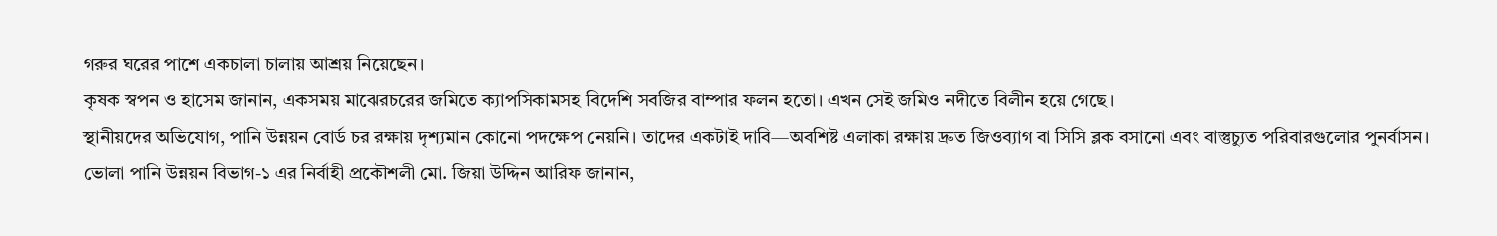গরুর ঘরের পাশে একচালা চালায় আশ্রয় নিয়েছেন।
কৃষক স্বপন ও হাসেম জানান, একসময় মাঝেরচরের জমিতে ক্যাপসিকামসহ বিদেশি সবজির বাম্পার ফলন হতো। এখন সেই জমিও নদীতে বিলীন হয়ে গেছে।
স্থানীয়দের অভিযোগ, পানি উন্নয়ন বোর্ড চর রক্ষায় দৃশ্যমান কোনো পদক্ষেপ নেয়নি। তাদের একটাই দাবি—অবশিষ্ট এলাকা রক্ষায় দ্রুত জিওব্যাগ বা সিসি ব্লক বসানো এবং বাস্তুচ্যুত পরিবারগুলোর পুনর্বাসন।
ভোলা পানি উন্নয়ন বিভাগ-১ এর নির্বাহী প্রকৌশলী মো. জিয়া উদ্দিন আরিফ জানান,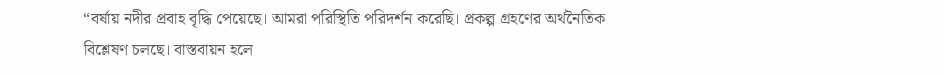“বর্ষায় নদীর প্রবাহ বৃদ্ধি পেয়েছে। আমরা পরিস্থিতি পরিদর্শন করেছি। প্রকল্প গ্রহণের অর্থনৈতিক বিশ্লেষণ চলছে। বাস্তবায়ন হলে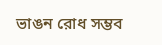ভাঙন রোধ সম্ভব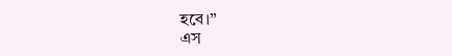হবে।”
এস